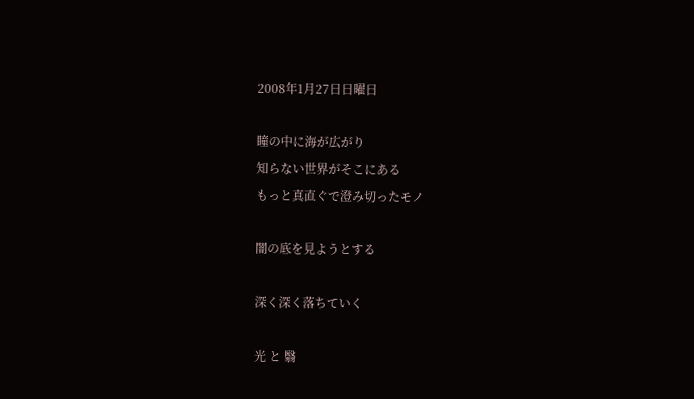2008年1月27日日曜日

瞳の中に海が広がり
知らない世界がそこにある
もっと真直ぐで澄み切ったモノ

闇の底を見ようとする

深く深く落ちていく

光 と 翳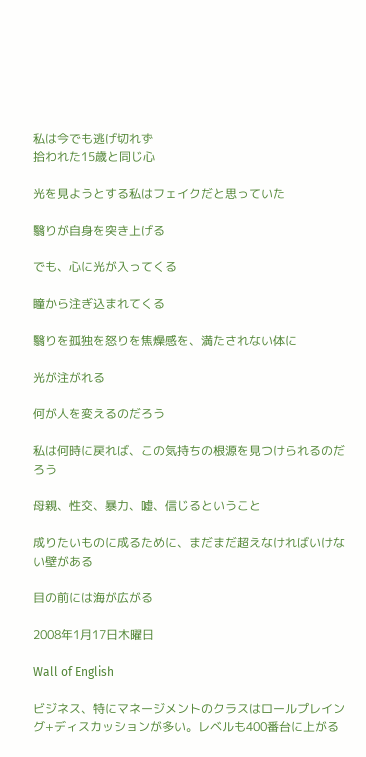私は今でも逃げ切れず
拾われた15歳と同じ心

光を見ようとする私はフェイクだと思っていた

翳りが自身を突き上げる

でも、心に光が入ってくる

瞳から注ぎ込まれてくる

翳りを孤独を怒りを焦燥感を、満たされない体に

光が注がれる

何が人を変えるのだろう

私は何時に戻れば、この気持ちの根源を見つけられるのだろう

母親、性交、暴力、嘘、信じるということ

成りたいものに成るために、まだまだ超えなければいけない壁がある

目の前には海が広がる

2008年1月17日木曜日

Wall of English

ビジネス、特にマネージメントのクラスはロールプレイング+ディスカッションが多い。レベルも400番台に上がる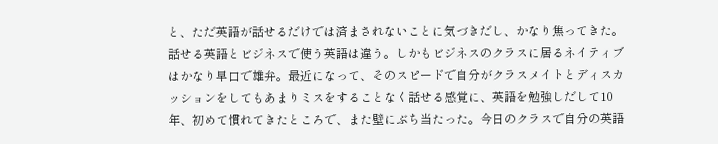と、ただ英語が話せるだけでは済まされないことに気づきだし、かなり焦ってきた。話せる英語とビジネスで使う英語は違う。しかもビジネスのクラスに居るネイティブはかなり早口で雄弁。最近になって、そのスピードで自分がクラスメイトとディスカッションをしてもあまりミスをすることなく話せる感覚に、英語を勉強しだして10年、初めて慣れてきたところで、また壁にぶち当たった。今日のクラスで自分の英語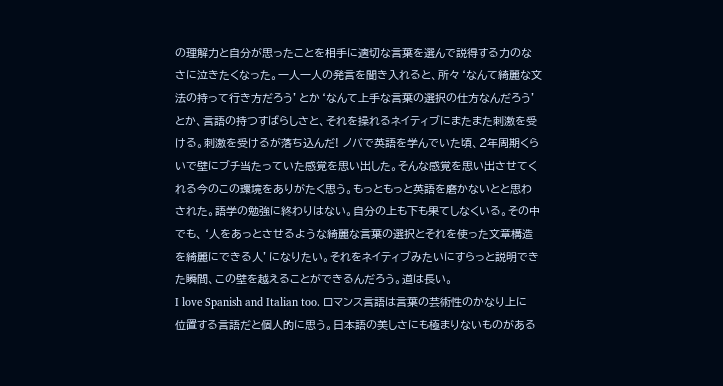の理解力と自分が思ったことを相手に適切な言葉を選んで説得する力のなさに泣きたくなった。一人一人の発言を聞き入れると、所々‘なんて綺麗な文法の持って行き方だろう’とか‘なんて上手な言葉の選択の仕方なんだろう’とか、言語の持つすばらしさと、それを操れるネイティブにまたまた刺激を受ける。刺激を受けるが落ち込んだ! ノバで英語を学んでいた頃、2年周期くらいで壁にブチ当たっていた感覚を思い出した。そんな感覚を思い出させてくれる今のこの環境をありがたく思う。もっともっと英語を磨かないとと思わされた。語学の勉強に終わりはない。自分の上も下も果てしなくいる。その中でも、‘人をあっとさせるような綺麗な言葉の選択とそれを使った文章構造を綺麗にできる人’になりたい。それをネイティブみたいにすらっと説明できた瞬間、この壁を越えることができるんだろう。道は長い。
I love Spanish and Italian too. ロマンス言語は言葉の芸術性のかなり上に位置する言語だと個人的に思う。日本語の美しさにも極まりないものがある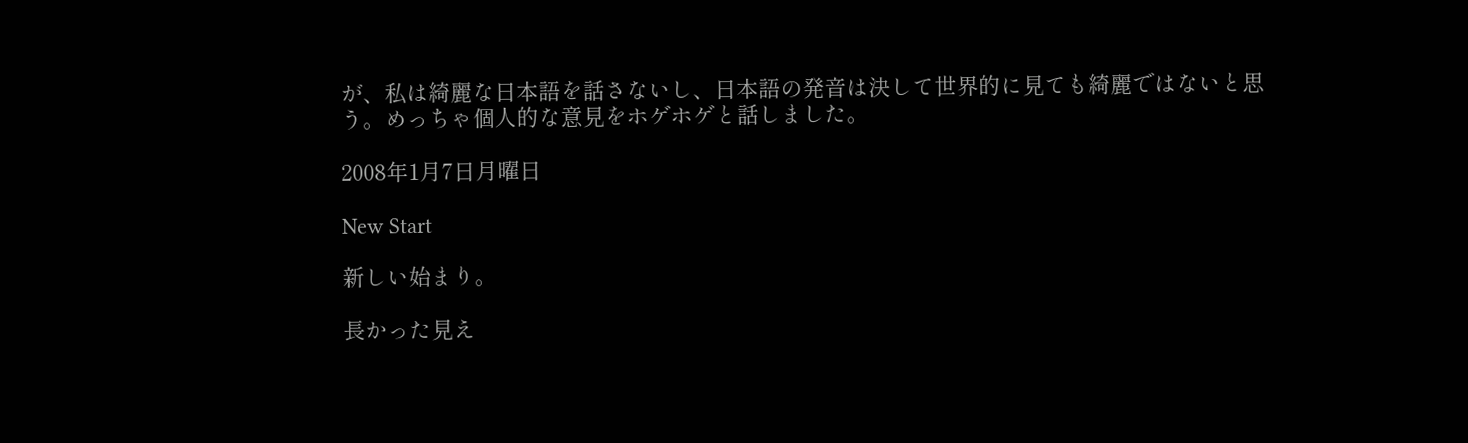が、私は綺麗な日本語を話さないし、日本語の発音は決して世界的に見ても綺麗ではないと思う。めっちゃ個人的な意見をホゲホゲと話しました。

2008年1月7日月曜日

New Start

新しい始まり。

長かった見え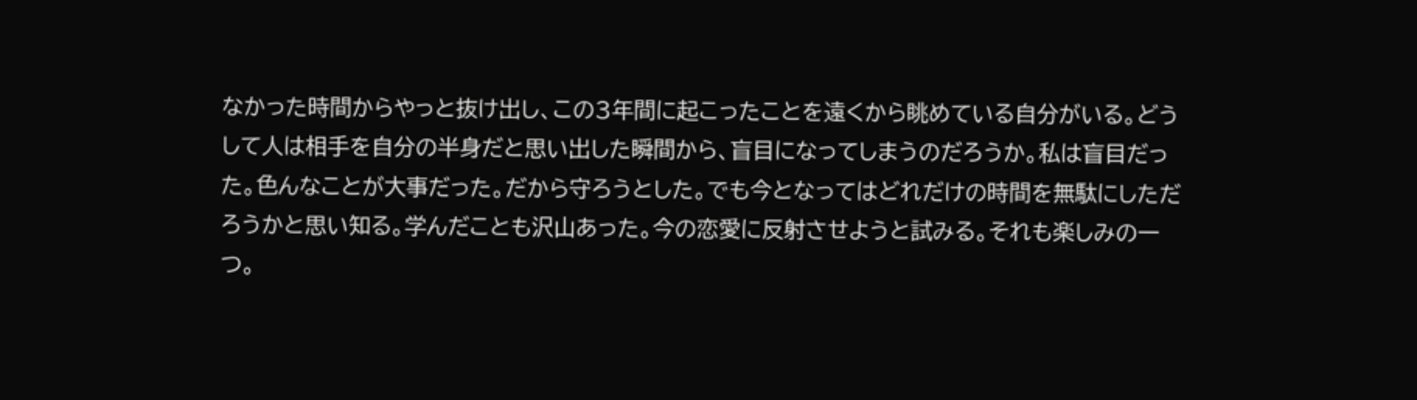なかった時間からやっと抜け出し、この3年間に起こったことを遠くから眺めている自分がいる。どうして人は相手を自分の半身だと思い出した瞬間から、盲目になってしまうのだろうか。私は盲目だった。色んなことが大事だった。だから守ろうとした。でも今となってはどれだけの時間を無駄にしただろうかと思い知る。学んだことも沢山あった。今の恋愛に反射させようと試みる。それも楽しみの一つ。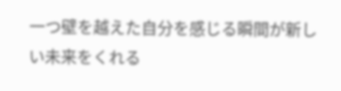一つ壁を越えた自分を感じる瞬間が新しい未来をくれる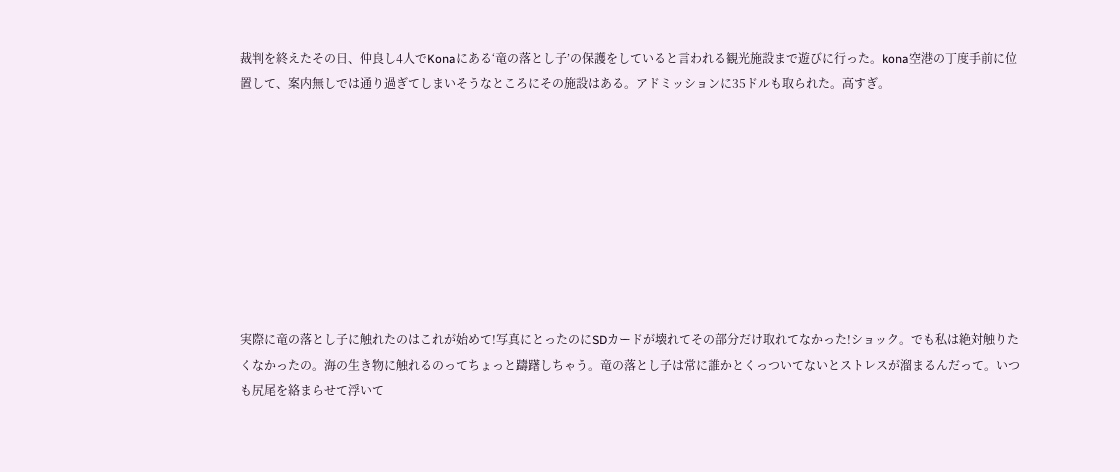裁判を終えたその日、仲良し4人でKonaにある‘竜の落とし子’の保護をしていると言われる観光施設まで遊びに行った。kona空港の丁度手前に位置して、案内無しでは通り過ぎてしまいそうなところにその施設はある。アドミッションに35ドルも取られた。高すぎ。









実際に竜の落とし子に触れたのはこれが始めて!写真にとったのにSDカードが壊れてその部分だけ取れてなかった!ショック。でも私は絶対触りたくなかったの。海の生き物に触れるのってちょっと躊躇しちゃう。竜の落とし子は常に誰かとくっついてないとストレスが溜まるんだって。いつも尻尾を絡まらせて浮いて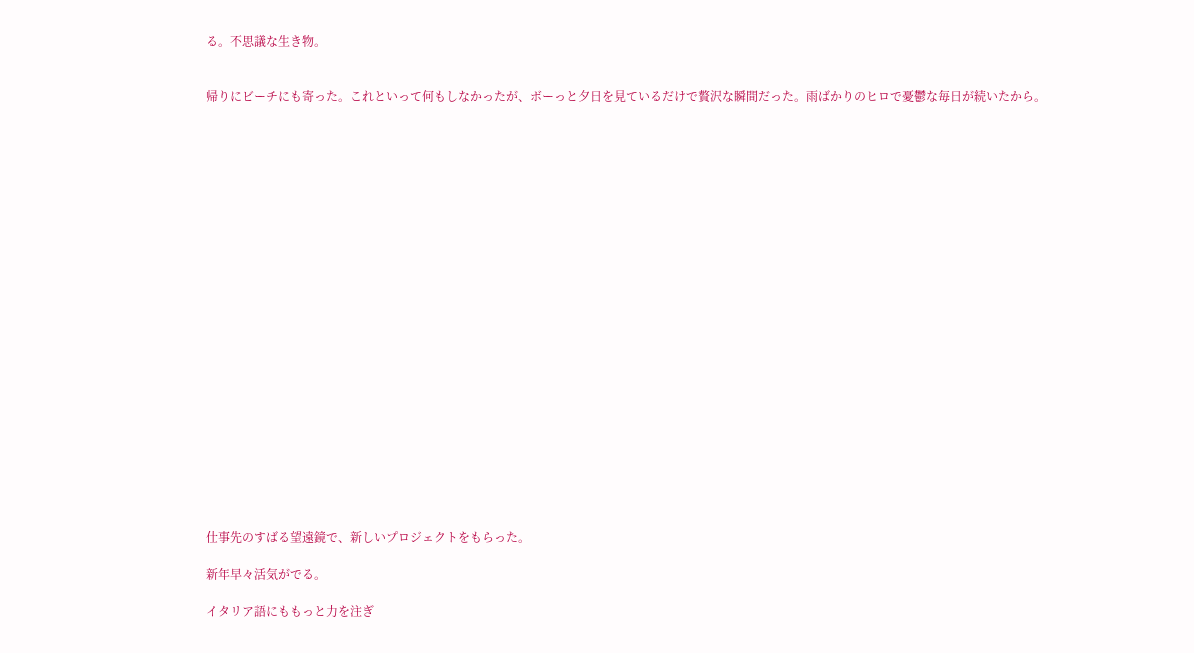る。不思議な生き物。


帰りにビーチにも寄った。これといって何もしなかったが、ボーっと夕日を見ているだけで贅沢な瞬間だった。雨ばかりのヒロで憂鬱な毎日が続いたから。























仕事先のすばる望遠鏡で、新しいプロジェクトをもらった。

新年早々活気がでる。

イタリア語にももっと力を注ぎ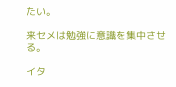たい。

来セメは勉強に意識を集中させる。

イタ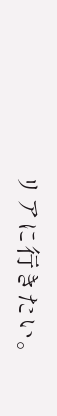リアに行きたい。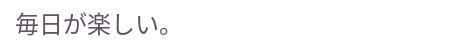毎日が楽しい。